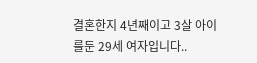결혼한지 4년째이고 3살 아이를둔 29세 여자입니다..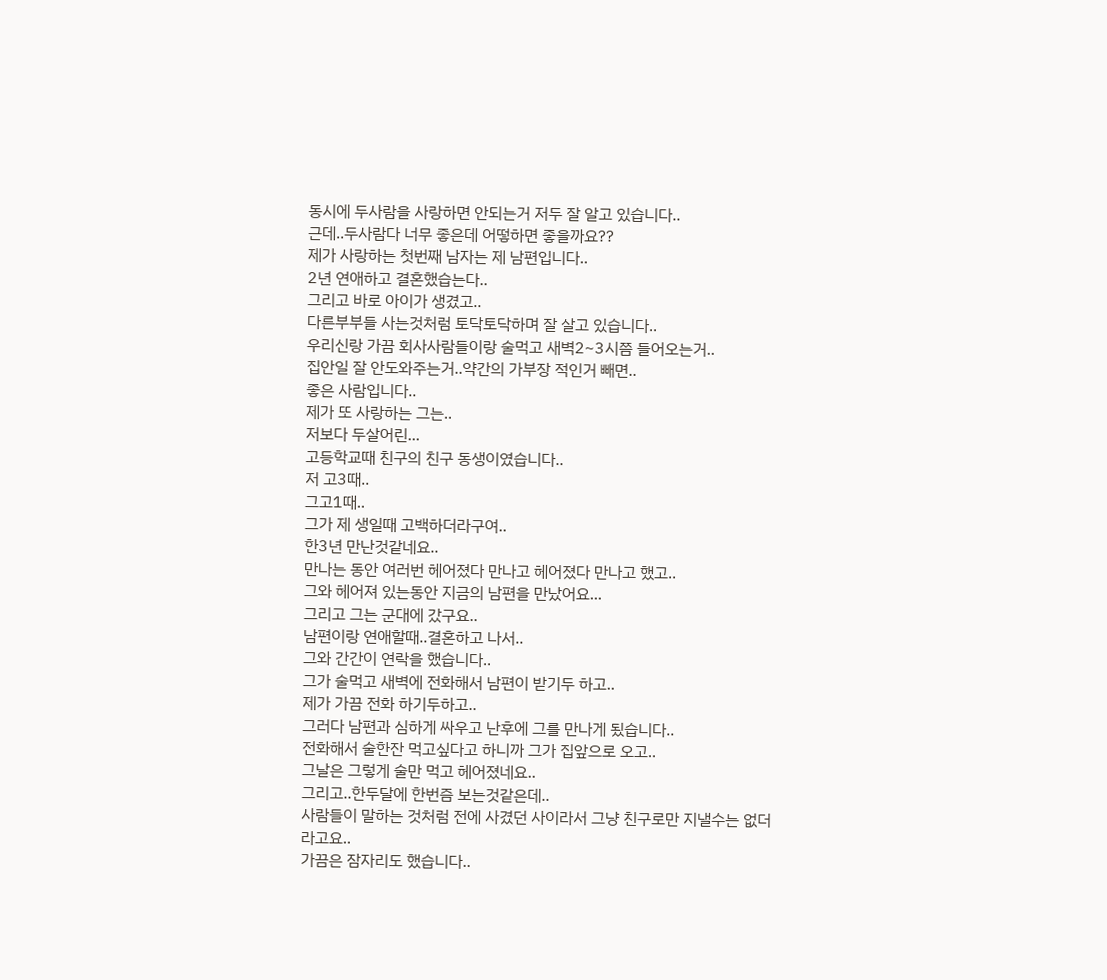동시에 두사람을 사랑하면 안되는거 저두 잘 알고 있습니다..
근데..두사람다 너무 좋은데 어떻하면 좋을까요??
제가 사랑하는 첫번째 남자는 제 남편입니다..
2년 연애하고 결혼했습는다..
그리고 바로 아이가 생겼고..
다른부부들 사는것처럼 토닥토닥하며 잘 살고 있습니다..
우리신랑 가끔 회사사람들이랑 술먹고 새벽2~3시쯤 들어오는거..
집안일 잘 안도와주는거..약간의 가부장 적인거 빼면..
좋은 사람입니다..
제가 또 사랑하는 그는..
저보다 두살어린...
고등학교때 친구의 친구 동생이였습니다..
저 고3때..
그고1때..
그가 제 생일때 고백하더라구여..
한3년 만난것같네요..
만나는 동안 여러번 헤어졌다 만나고 헤어졌다 만나고 했고..
그와 헤어져 있는동안 지금의 남편을 만났어요...
그리고 그는 군대에 갔구요..
남편이랑 연애할때..결혼하고 나서..
그와 간간이 연락을 했습니다..
그가 술먹고 새벽에 전화해서 남편이 받기두 하고..
제가 가끔 전화 하기두하고..
그러다 남편과 심하게 싸우고 난후에 그를 만나게 됬습니다..
전화해서 술한잔 먹고싶다고 하니까 그가 집앞으로 오고..
그날은 그렇게 술만 먹고 헤어졌네요..
그리고..한두달에 한번즘 보는것같은데..
사람들이 말하는 것처럼 전에 사겼던 사이라서 그냥 친구로만 지낼수는 없더라고요..
가끔은 잠자리도 했습니다..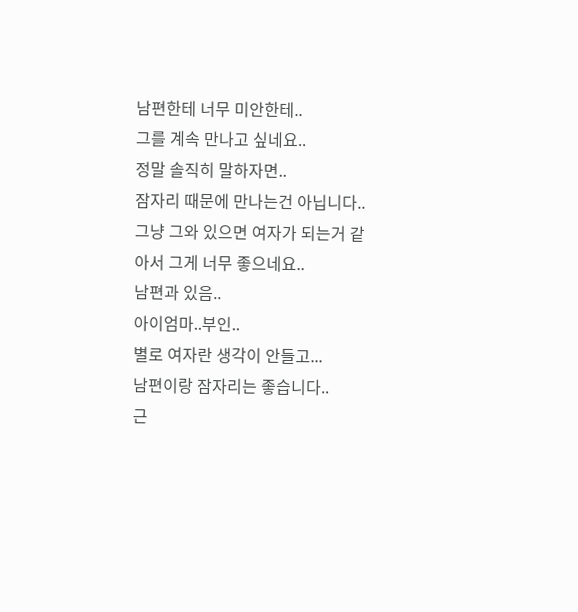남편한테 너무 미안한테..
그를 계속 만나고 싶네요..
정말 솔직히 말하자면..
잠자리 때문에 만나는건 아닙니다..
그냥 그와 있으면 여자가 되는거 같아서 그게 너무 좋으네요..
남편과 있음..
아이엄마..부인..
별로 여자란 생각이 안들고...
남편이랑 잠자리는 좋습니다..
근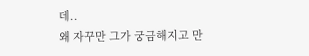데..
왜 자꾸만 그가 궁금해지고 만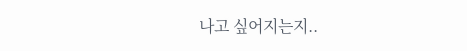나고 싶어지는지..